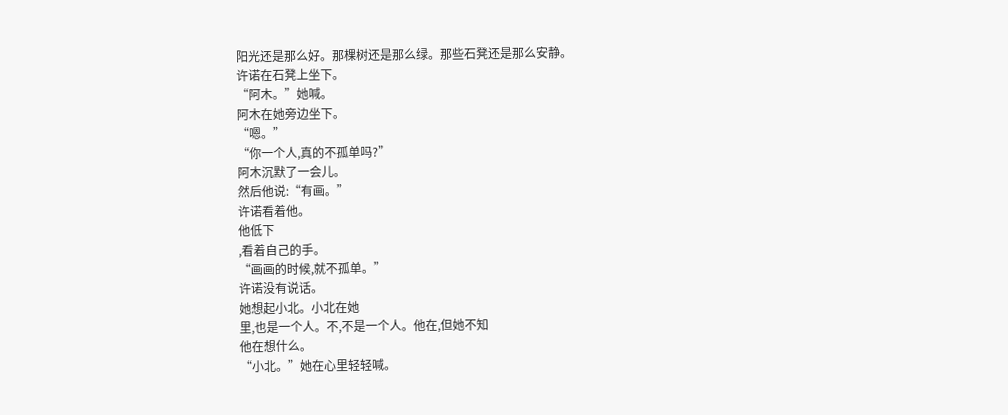阳光还是那么好。那棵树还是那么绿。那些石凳还是那么安静。
许诺在石凳上坐下。
“阿木。”她喊。
阿木在她旁边坐下。
“嗯。”
“你一个人,真的不孤单吗?”
阿木沉默了一会儿。
然后他说:“有画。”
许诺看着他。
他低下
,看着自己的手。
“画画的时候,就不孤单。”
许诺没有说话。
她想起小北。小北在她
里,也是一个人。不,不是一个人。他在,但她不知
他在想什么。
“小北。”她在心里轻轻喊。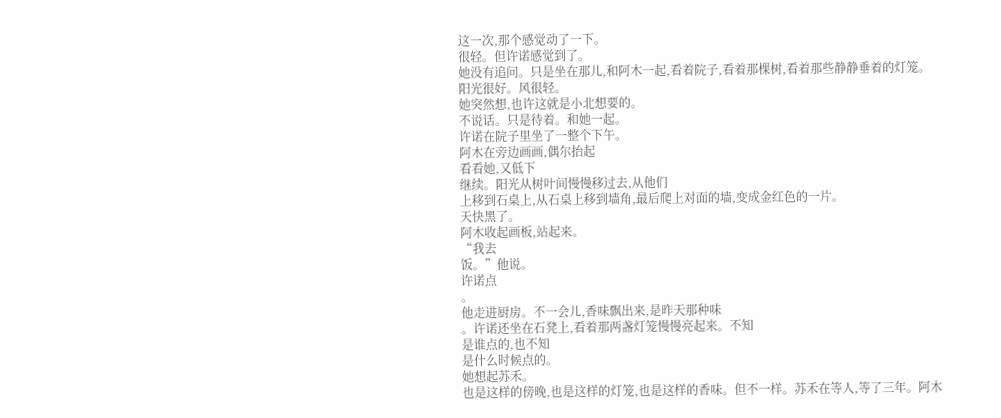这一次,那个感觉动了一下。
很轻。但许诺感觉到了。
她没有追问。只是坐在那儿,和阿木一起,看着院子,看着那棵树,看着那些静静垂着的灯笼。
阳光很好。风很轻。
她突然想,也许这就是小北想要的。
不说话。只是待着。和她一起。
许诺在院子里坐了一整个下午。
阿木在旁边画画,偶尔抬起
看看她,又低下
继续。阳光从树叶间慢慢移过去,从他们
上移到石桌上,从石桌上移到墙角,最后爬上对面的墙,变成金红色的一片。
天快黑了。
阿木收起画板,站起来。
“我去
饭。”他说。
许诺点
。
他走进厨房。不一会儿,香味飘出来,是昨天那种味
。许诺还坐在石凳上,看着那两盏灯笼慢慢亮起来。不知
是谁点的,也不知
是什么时候点的。
她想起苏禾。
也是这样的傍晚,也是这样的灯笼,也是这样的香味。但不一样。苏禾在等人,等了三年。阿木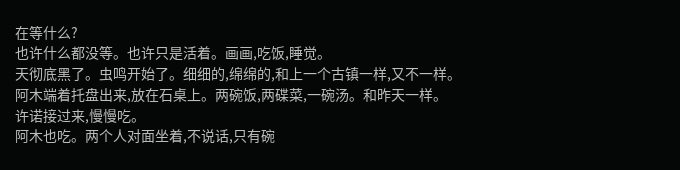在等什么?
也许什么都没等。也许只是活着。画画,吃饭,睡觉。
天彻底黑了。虫鸣开始了。细细的,绵绵的,和上一个古镇一样,又不一样。
阿木端着托盘出来,放在石桌上。两碗饭,两碟菜,一碗汤。和昨天一样。
许诺接过来,慢慢吃。
阿木也吃。两个人对面坐着,不说话,只有碗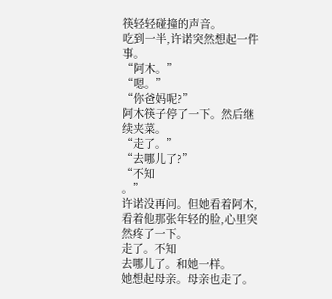筷轻轻碰撞的声音。
吃到一半,许诺突然想起一件事。
“阿木。”
“嗯。”
“你爸妈呢?”
阿木筷子停了一下。然后继续夹菜。
“走了。”
“去哪儿了?”
“不知
。”
许诺没再问。但她看着阿木,看着他那张年轻的脸,心里突然疼了一下。
走了。不知
去哪儿了。和她一样。
她想起母亲。母亲也走了。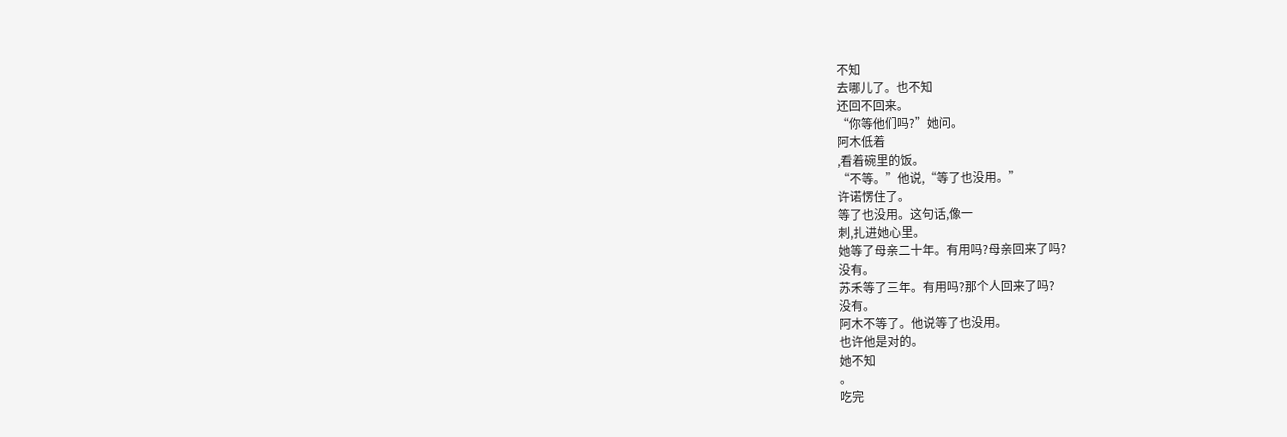不知
去哪儿了。也不知
还回不回来。
“你等他们吗?”她问。
阿木低着
,看着碗里的饭。
“不等。”他说,“等了也没用。”
许诺愣住了。
等了也没用。这句话,像一
刺,扎进她心里。
她等了母亲二十年。有用吗?母亲回来了吗?
没有。
苏禾等了三年。有用吗?那个人回来了吗?
没有。
阿木不等了。他说等了也没用。
也许他是对的。
她不知
。
吃完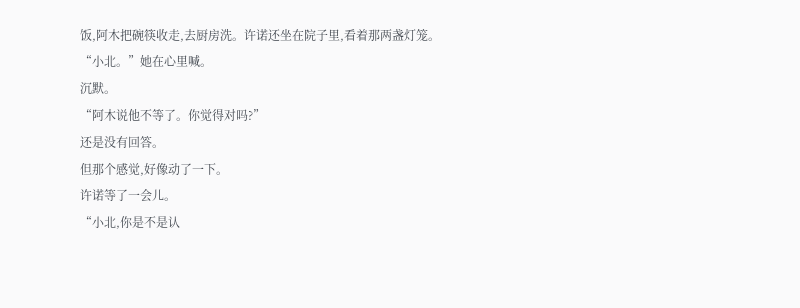饭,阿木把碗筷收走,去厨房洗。许诺还坐在院子里,看着那两盏灯笼。
“小北。”她在心里喊。
沉默。
“阿木说他不等了。你觉得对吗?”
还是没有回答。
但那个感觉,好像动了一下。
许诺等了一会儿。
“小北,你是不是认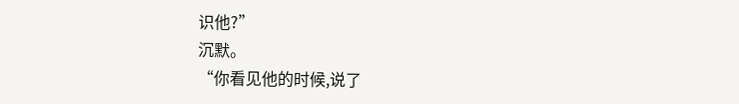识他?”
沉默。
“你看见他的时候,说了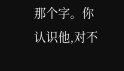那个字。你认识他,对不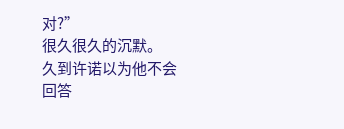对?”
很久很久的沉默。
久到许诺以为他不会回答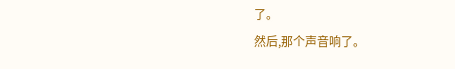了。
然后,那个声音响了。